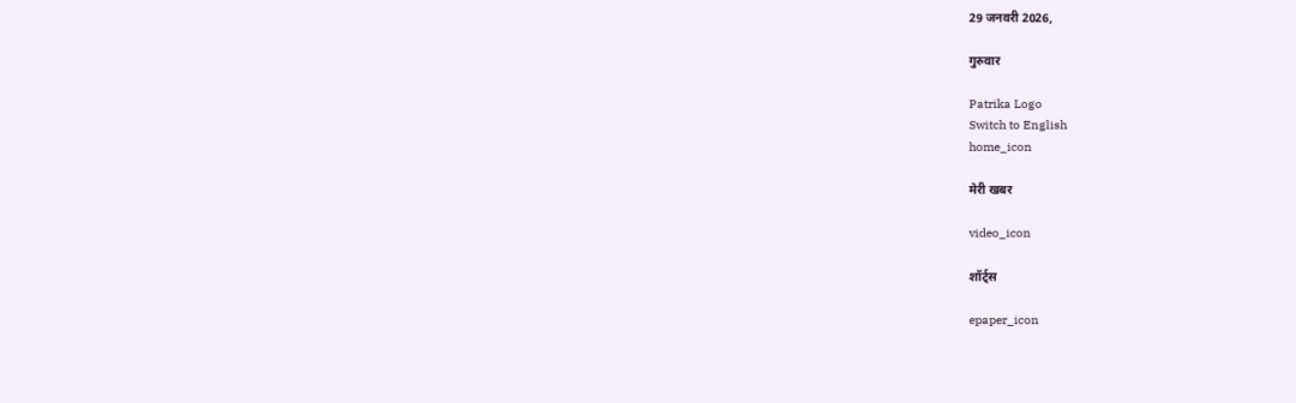29 जनवरी 2026,

गुरुवार

Patrika Logo
Switch to English
home_icon

मेरी खबर

video_icon

शॉर्ट्स

epaper_icon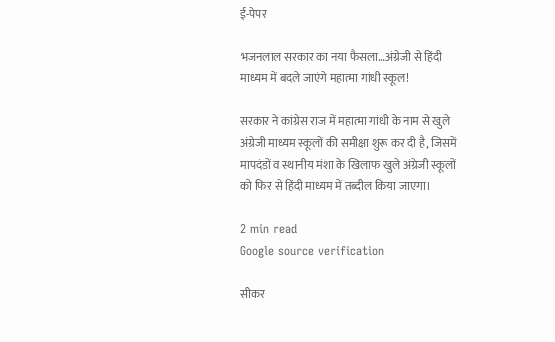ई-पेपर

भजनलाल सरकार का नया फैसला…अंग्रेजी से हिंदी माध्यम में बदले जाएंगे महात्मा गांधी स्कूल!

सरकार ने कांग्रेस राज में महात्मा गांधी के नाम से खुले अंग्रेजी माध्यम स्कूलों की समीक्षा शुरू कर दी है, जिसमें मापदंडों व स्थानीय मंशा के खिलाफ खुले अंग्रेजी स्कूलों को फिर से हिंदी माध्यम में तब्दील किया जाएगा।

2 min read
Google source verification

सीकर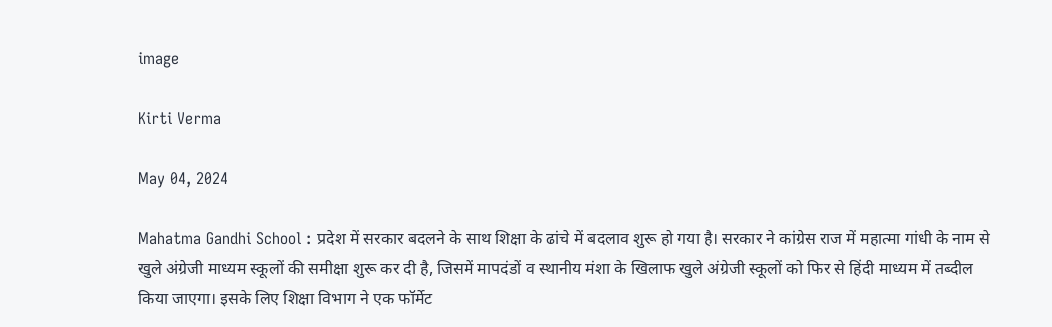image

Kirti Verma

May 04, 2024

Mahatma Gandhi School : प्रदेश में सरकार बदलने के साथ शिक्षा के ढांचे में बदलाव शुरू हो गया है। सरकार ने कांग्रेस राज में महात्मा गांधी के नाम से खुले अंग्रेजी माध्यम स्कूलों की समीक्षा शुरू कर दी है, जिसमें मापदंडों व स्थानीय मंशा के खिलाफ खुले अंग्रेजी स्कूलों को फिर से हिंदी माध्यम में तब्दील किया जाएगा। इसके लिए शिक्षा विभाग ने एक फॉर्मेट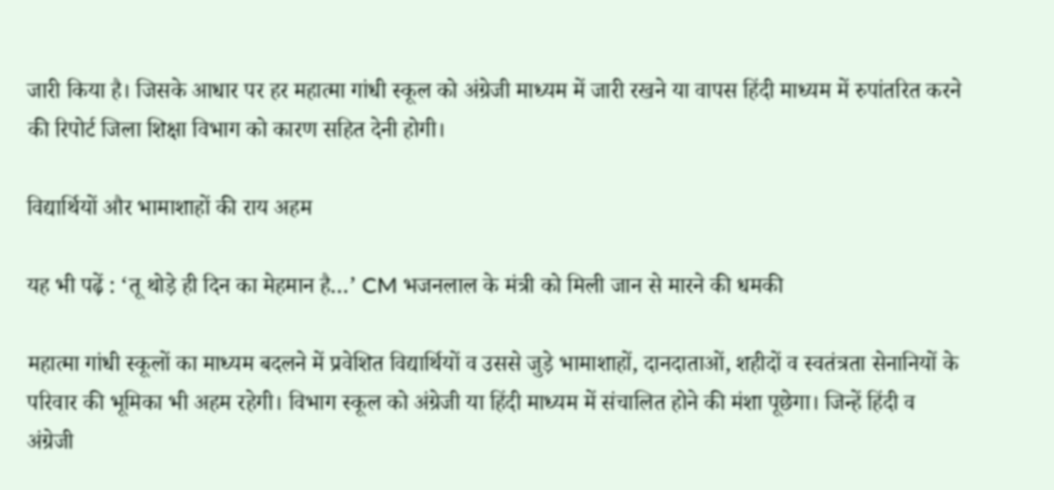जारी किया है। जिसके आधार पर हर महात्मा गांधी स्कूल को अंग्रेजी माध्यम में जारी रखने या वापस हिंदी माध्यम में रुपांतरित करने की रिपोर्ट जिला शिक्षा विभाग को कारण सहित देनी होगी।

विद्यार्थियों और भामाशाहों की राय अहम

यह भी पढ़ें : ‘तू थोड़े ही दिन का मेहमान है…’ CM भजनलाल के मंत्री को मिली जान से मारने की धमकी

महात्मा गांधी स्कूलों का माध्यम बदलने में प्रवेशित विद्यार्थियों व उससे जुड़े भामाशाहों, दानदाताओं, शहीदों व स्वतंत्रता सेनानियों के परिवार की भूमिका भी अहम रहेगी। विभाग स्कूल को अंग्रेजी या हिंदी माध्यम में संचालित होने की मंशा पूछेगा। जिन्हें हिंदी व अंग्रेजी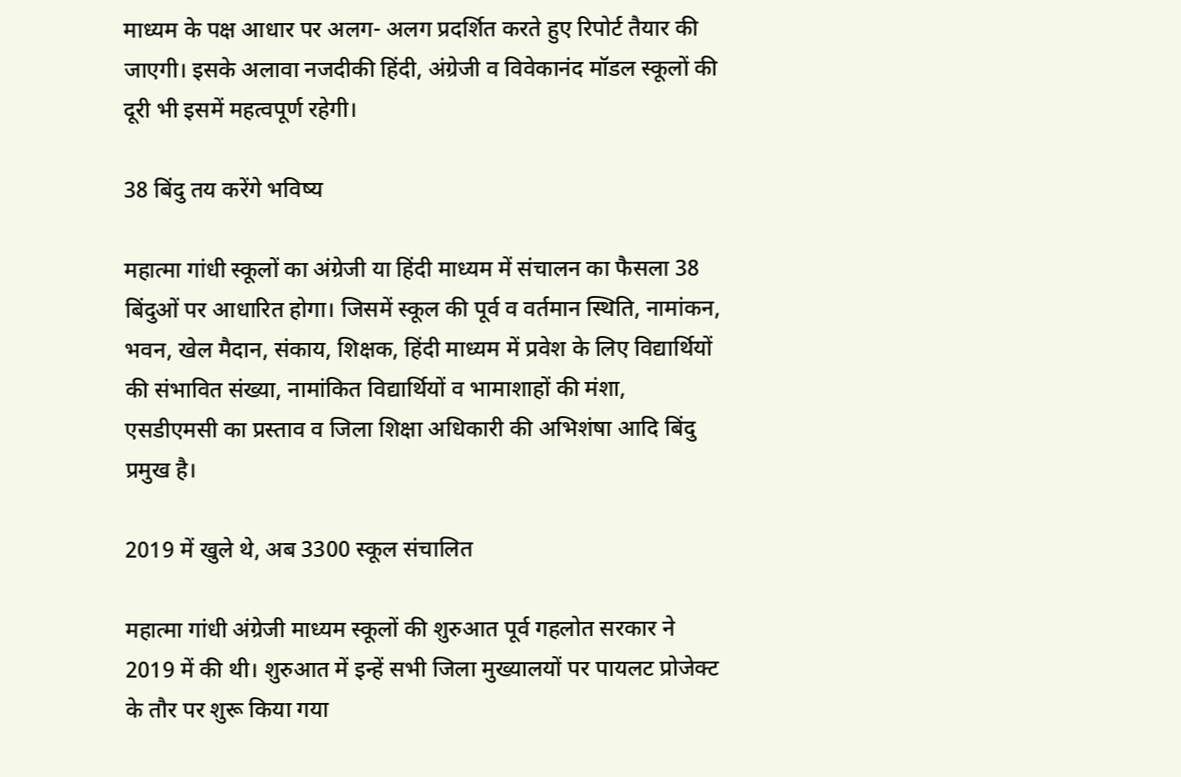माध्यम के पक्ष आधार पर अलग- अलग प्रदर्शित करते हुए रिपोर्ट तैयार की जाएगी। इसके अलावा नजदीकी हिंदी, अंग्रेजी व विवेकानंद मॉडल स्कूलों की दूरी भी इसमें महत्वपूर्ण रहेगी।

38 बिंदु तय करेंगे भविष्य

महात्मा गांधी स्कूलों का अंग्रेजी या हिंदी माध्यम में संचालन का फैसला 38 बिंदुओं पर आधारित होगा। जिसमें स्कूल की पूर्व व वर्तमान स्थिति, नामांकन, भवन, खेल मैदान, संकाय, शिक्षक, हिंदी माध्यम में प्रवेश के लिए विद्यार्थियों की संभावित संख्या, नामांकित विद्यार्थियों व भामाशाहों की मंशा, एसडीएमसी का प्रस्ताव व जिला शिक्षा अधिकारी की अभिशंषा आदि बिंदु प्रमुख है।

2019 में खुले थे, अब 3300 स्कूल संचालित

महात्मा गांधी अंग्रेजी माध्यम स्कूलों की शुरुआत पूर्व गहलोत सरकार ने 2019 में की थी। शुरुआत में इन्हें सभी जिला मुख्यालयों पर पायलट प्रोजेक्ट के तौर पर शुरू किया गया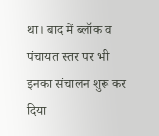था। बाद में ब्लॉक व पंचायत स्तर पर भी इनका संचालन शुरू कर दिया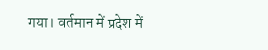गया। वर्तमान में प्रदेश में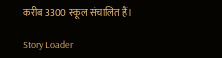करीब 3300 स्कूल संचालित हैं।

Story Loader